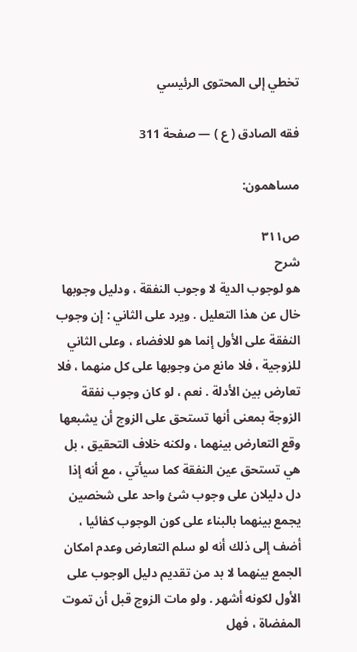تخطي إلى المحتوى الرئيسي

فقه الصادق ( ع ) — صفحة 311

مساهمون:

ص٣١١
شرح
هو لوجوب الدية لا وجوب النفقة ، ودليل وجوبها خال عن هذا التعليل . ويرد على الثاني : إن وجوب النفقة على الأول إنما هو للافضاء ، وعلى الثاني للزوجية ، فلا مانع من وجوبها على كل منهما ، فلا تعارض بين الأدلة . نعم ، لو كان وجوب نفقة الزوجة بمعنى أنها تستحق على الزوج أن يشبعها وقع التعارض بينهما ، ولكنه خلاف التحقيق ، بل هي تستحق عين النفقة كما سيأتي ، مع أنه إذا دل دليلان على وجوب شئ واحد على شخصين يجمع بينهما بالبناء على كون الوجوب كفائيا ، أضف إلى ذلك أنه لو سلم التعارض وعدم امكان الجمع بينهما لا بد من تقديم دليل الوجوب على الأول لكونه أشهر . ولو مات الزوج قبل أن تموت المفضاة ، فهل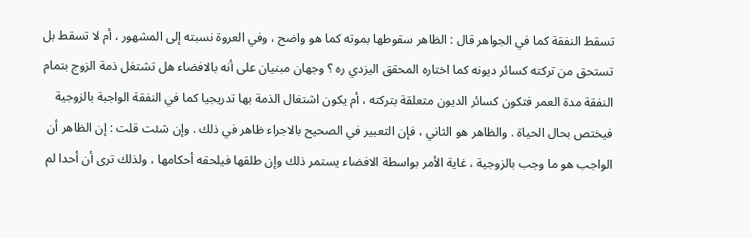تسقط النفقة كما في الجواهر قال : الظاهر سقوطها بموته كما هو واضح ، وفي العروة نسبته إلى المشهور ، أم لا تسقط بل تستحق من تركته كسائر ديونه كما اختاره المحقق اليزدي ره ؟ وجهان مبنيان على أنه بالافضاء هل تشتغل ذمة الزوج بتمام النفقة مدة العمر فتكون كسائر الديون متعلقة بتركته ، أم يكون اشتغال الذمة بها تدريجيا كما في النفقة الواجبة بالزوجية فيختص بحال الحياة . والظاهر هو الثاني ، فإن التعبير في الصحيح بالاجراء ظاهر في ذلك . وإن شئت قلت : إن الظاهر أن الواجب هو ما وجب بالزوجية ، غاية الأمر بواسطة الافضاء يستمر ذلك وإن طلقها فيلحقه أحكامها ، ولذلك ترى أن أحدا لم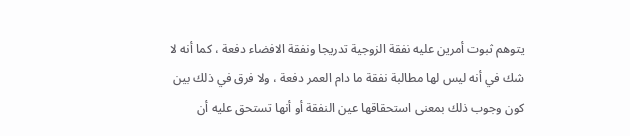يتوهم ثبوت أمرين عليه نفقة الزوجية تدريجا ونفقة الافضاء دفعة ، كما أنه لا شك في أنه ليس لها مطالبة نفقة ما دام العمر دفعة ، ولا فرق في ذلك بين كون وجوب ذلك بمعنى استحقاقها عين النفقة أو أنها تستحق عليه أن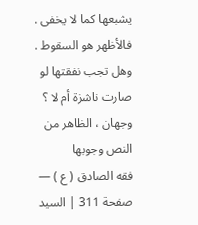يشبعها كما لا يخفى . فالأظهر هو السقوط . وهل تجب نفقتها لو صارت ناشزة أم لا ؟ وجهان ، الظاهر من النص وجوبها
فقه الصادق ( ع ) — صفحة 311 | السيد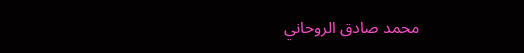محمد صادق الروحاني